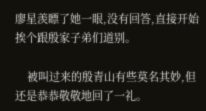廖星羡瞟了她一眼,没有回答,直接开始挨个跟殷家子弟们道别。

    被叫过来的殷青山有些莫名其妙,但还是恭恭敬敬地回了一礼。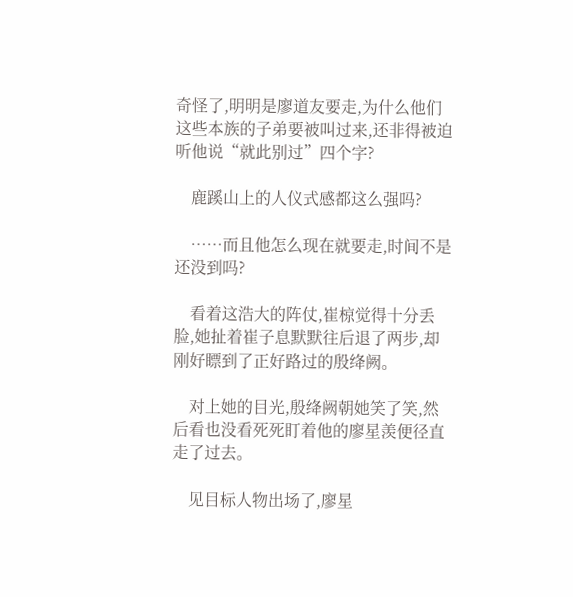奇怪了,明明是廖道友要走,为什么他们这些本族的子弟要被叫过来,还非得被迫听他说“就此别过”四个字?

    鹿蹊山上的人仪式感都这么强吗?

    ……而且他怎么现在就要走,时间不是还没到吗?

    看着这浩大的阵仗,崔椋觉得十分丢脸,她扯着崔子息默默往后退了两步,却刚好瞟到了正好路过的殷绛阙。

    对上她的目光,殷绛阙朝她笑了笑,然后看也没看死死盯着他的廖星羡便径直走了过去。

    见目标人物出场了,廖星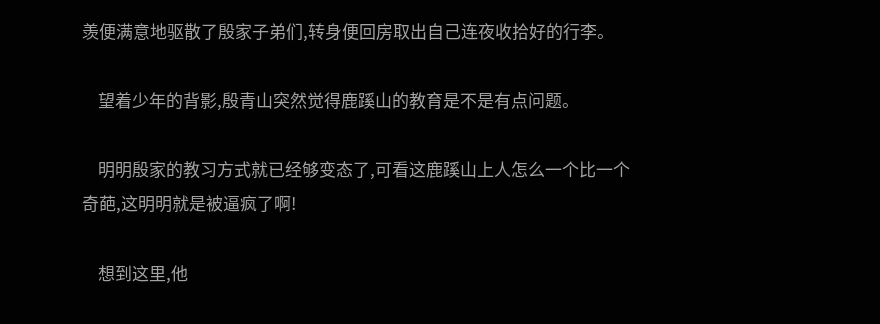羡便满意地驱散了殷家子弟们,转身便回房取出自己连夜收拾好的行李。

    望着少年的背影,殷青山突然觉得鹿蹊山的教育是不是有点问题。

    明明殷家的教习方式就已经够变态了,可看这鹿蹊山上人怎么一个比一个奇葩,这明明就是被逼疯了啊!

    想到这里,他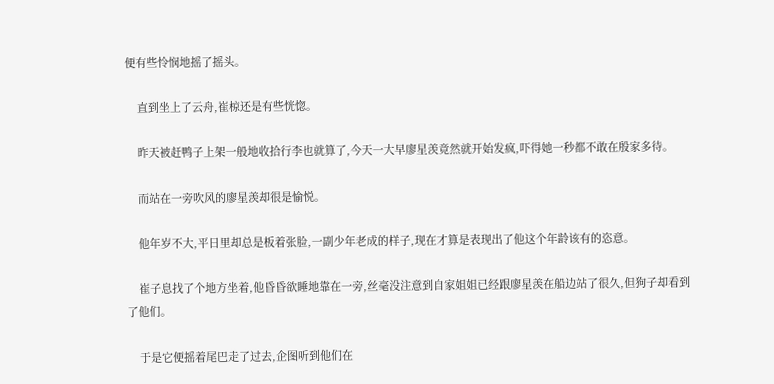便有些怜悯地摇了摇头。

    直到坐上了云舟,崔椋还是有些恍惚。

    昨天被赶鸭子上架一般地收拾行李也就算了,今天一大早廖星羡竟然就开始发疯,吓得她一秒都不敢在殷家多待。

    而站在一旁吹风的廖星羡却很是愉悦。

    他年岁不大,平日里却总是板着张脸,一副少年老成的样子,现在才算是表现出了他这个年龄该有的恣意。

    崔子息找了个地方坐着,他昏昏欲睡地靠在一旁,丝毫没注意到自家姐姐已经跟廖星羡在船边站了很久,但狗子却看到了他们。

    于是它便摇着尾巴走了过去,企图听到他们在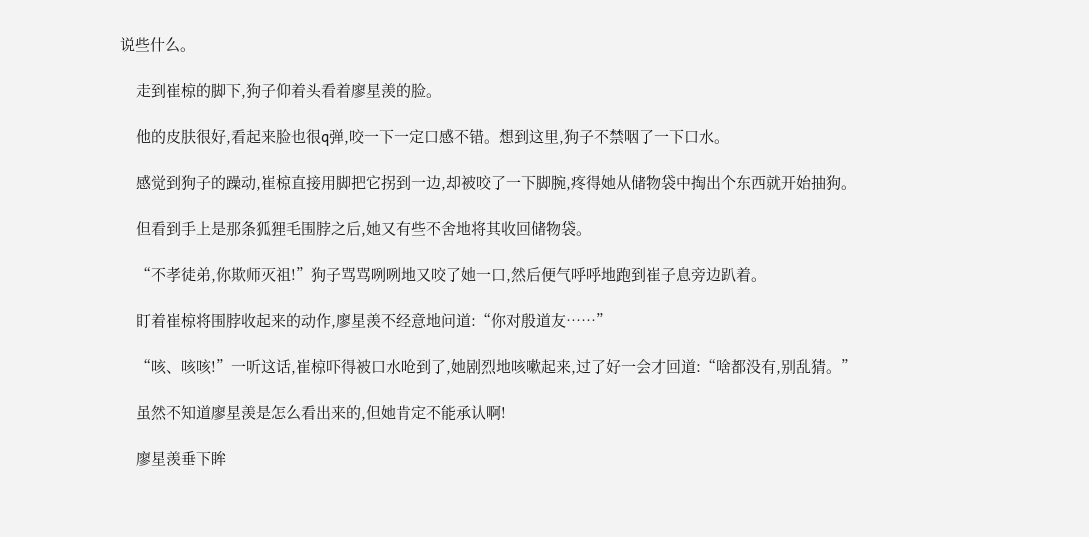说些什么。

    走到崔椋的脚下,狗子仰着头看着廖星羡的脸。

    他的皮肤很好,看起来脸也很q弹,咬一下一定口感不错。想到这里,狗子不禁咽了一下口水。

    感觉到狗子的躁动,崔椋直接用脚把它拐到一边,却被咬了一下脚腕,疼得她从储物袋中掏出个东西就开始抽狗。

    但看到手上是那条狐狸毛围脖之后,她又有些不舍地将其收回储物袋。

    “不孝徒弟,你欺师灭祖!”狗子骂骂咧咧地又咬了她一口,然后便气呼呼地跑到崔子息旁边趴着。

    盯着崔椋将围脖收起来的动作,廖星羡不经意地问道:“你对殷道友……”

    “咳、咳咳!”一听这话,崔椋吓得被口水呛到了,她剧烈地咳嗽起来,过了好一会才回道:“啥都没有,别乱猜。”

    虽然不知道廖星羡是怎么看出来的,但她肯定不能承认啊!

    廖星羡垂下眸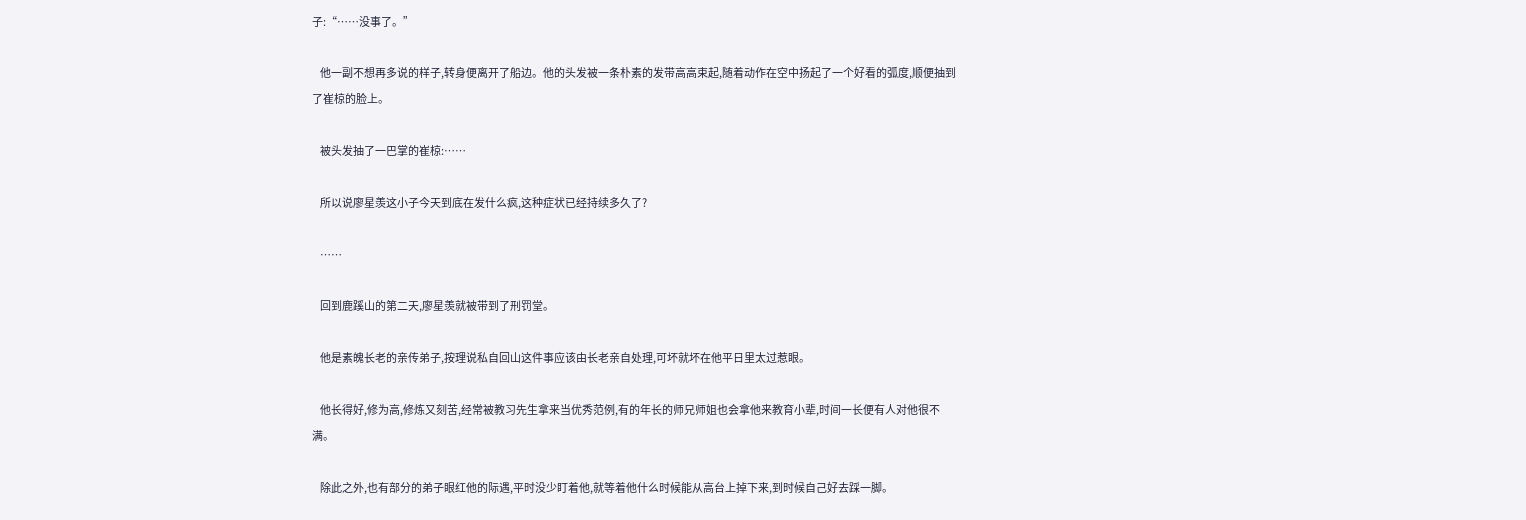子:“……没事了。”

    他一副不想再多说的样子,转身便离开了船边。他的头发被一条朴素的发带高高束起,随着动作在空中扬起了一个好看的弧度,顺便抽到了崔椋的脸上。

    被头发抽了一巴掌的崔椋:……

    所以说廖星羡这小子今天到底在发什么疯,这种症状已经持续多久了?

    ……

    回到鹿蹊山的第二天,廖星羡就被带到了刑罚堂。

    他是素魄长老的亲传弟子,按理说私自回山这件事应该由长老亲自处理,可坏就坏在他平日里太过惹眼。

    他长得好,修为高,修炼又刻苦,经常被教习先生拿来当优秀范例,有的年长的师兄师姐也会拿他来教育小辈,时间一长便有人对他很不满。

    除此之外,也有部分的弟子眼红他的际遇,平时没少盯着他,就等着他什么时候能从高台上掉下来,到时候自己好去踩一脚。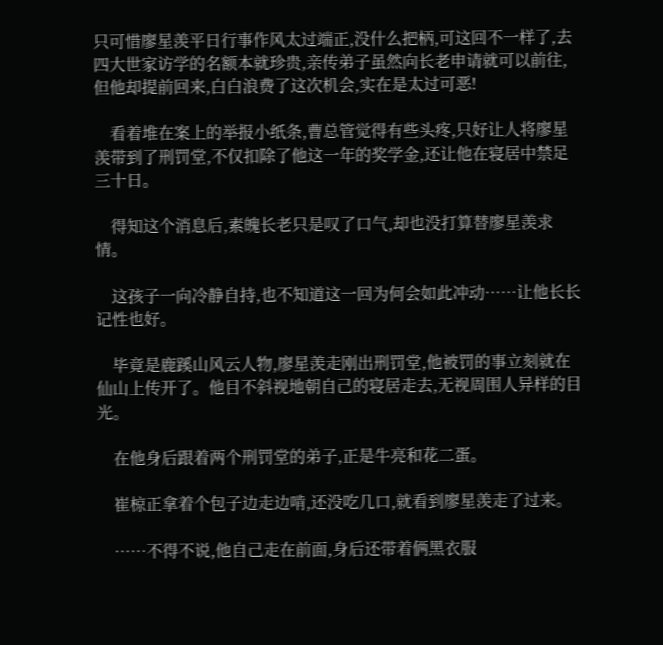只可惜廖星羡平日行事作风太过端正,没什么把柄,可这回不一样了,去四大世家访学的名额本就珍贵,亲传弟子虽然向长老申请就可以前往,但他却提前回来,白白浪费了这次机会,实在是太过可恶!

    看着堆在案上的举报小纸条,曹总管觉得有些头疼,只好让人将廖星羡带到了刑罚堂,不仅扣除了他这一年的奖学金,还让他在寝居中禁足三十日。

    得知这个消息后,素魄长老只是叹了口气,却也没打算替廖星羡求情。

    这孩子一向冷静自持,也不知道这一回为何会如此冲动……让他长长记性也好。

    毕竟是鹿蹊山风云人物,廖星羡走刚出刑罚堂,他被罚的事立刻就在仙山上传开了。他目不斜视地朝自己的寝居走去,无视周围人异样的目光。

    在他身后跟着两个刑罚堂的弟子,正是牛亮和花二蛋。

    崔椋正拿着个包子边走边啃,还没吃几口,就看到廖星羡走了过来。

    ……不得不说,他自己走在前面,身后还带着俩黑衣服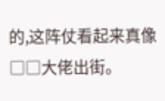的,这阵仗看起来真像□□大佬出街。